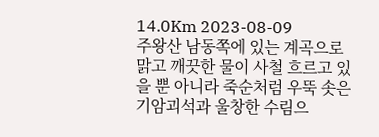14.0Km 2023-08-09
주왕산 남동쪽에 있는 계곡으로 맑고 깨끗한 물이 사철 흐르고 있을 뿐 아니라 죽순처럼 우뚝 솟은 기암괴석과 울창한 수림으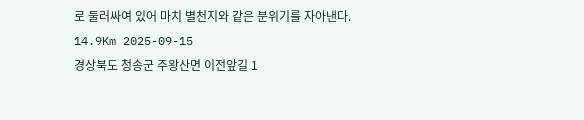로 둘러싸여 있어 마치 별천지와 같은 분위기를 자아낸다.
14.9Km 2025-09-15
경상북도 청송군 주왕산면 이전앞길 1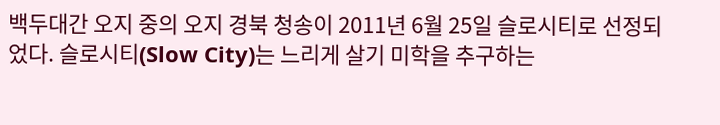백두대간 오지 중의 오지 경북 청송이 2011년 6월 25일 슬로시티로 선정되었다. 슬로시티(Slow City)는 느리게 살기 미학을 추구하는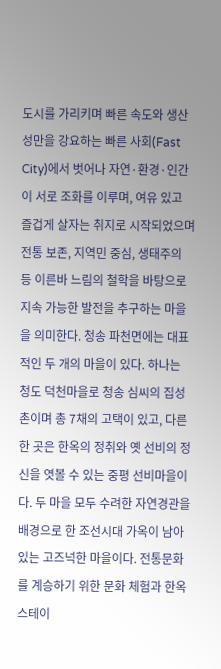도시를 가리키며 빠른 속도와 생산성만을 강요하는 빠른 사회(Fast City)에서 벗어나 자연·환경·인간이 서로 조화를 이루며, 여유 있고 즐겁게 살자는 취지로 시작되었으며 전통 보존, 지역민 중심, 생태주의 등 이른바 느림의 철학을 바탕으로 지속 가능한 발전을 추구하는 마을을 의미한다. 청송 파천면에는 대표적인 두 개의 마을이 있다. 하나는 청도 덕천마을로 청송 심씨의 집성촌이며 총 7채의 고택이 있고, 다른 한 곳은 한옥의 정취와 옛 선비의 정신을 엿볼 수 있는 중평 선비마을이다. 두 마을 모두 수려한 자연경관을 배경으로 한 조선시대 가옥이 남아 있는 고즈넉한 마을이다. 전통문화를 계승하기 위한 문화 체험과 한옥스테이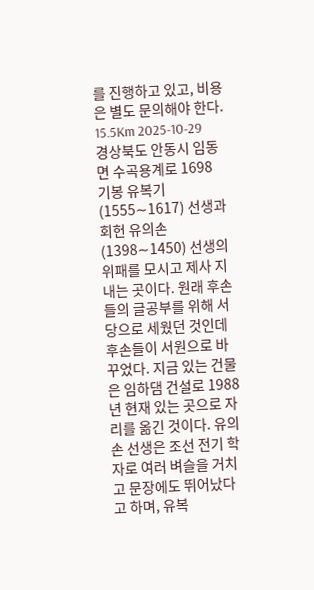를 진행하고 있고, 비용은 별도 문의해야 한다.
15.5Km 2025-10-29
경상북도 안동시 임동면 수곡용계로 1698
기봉 유복기(1555∼1617) 선생과 회헌 유의손(1398∼1450) 선생의 위패를 모시고 제사 지내는 곳이다. 원래 후손들의 글공부를 위해 서당으로 세웠던 것인데 후손들이 서원으로 바꾸었다. 지금 있는 건물은 임하댐 건설로 1988년 현재 있는 곳으로 자리를 옮긴 것이다. 유의손 선생은 조선 전기 학자로 여러 벼슬을 거치고 문장에도 뛰어났다고 하며, 유복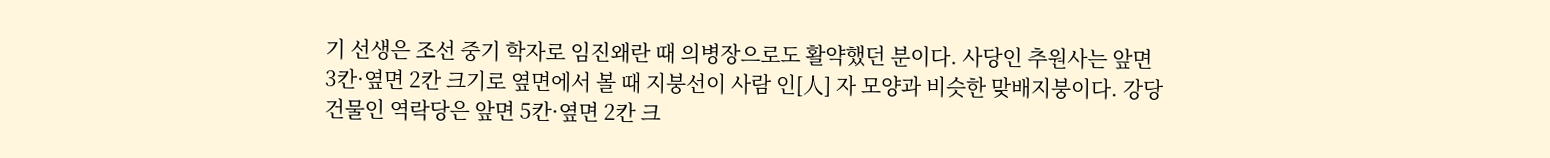기 선생은 조선 중기 학자로 임진왜란 때 의병장으로도 활약했던 분이다. 사당인 추원사는 앞면 3칸·옆면 2칸 크기로 옆면에서 볼 때 지붕선이 사람 인[人] 자 모양과 비슷한 맞배지붕이다. 강당 건물인 역락당은 앞면 5칸·옆면 2칸 크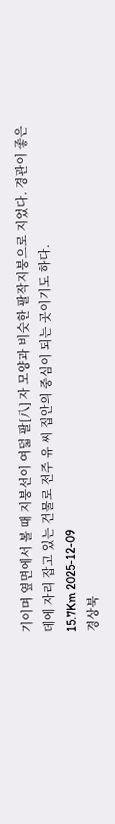기이며 옆면에서 볼 때 지붕선이 여덟 팔[八] 자 모양과 비슷한 팔작지붕으로 지었다. 경관이 좋은 데에 자리 잡고 있는 건물로 전주 유 씨 집안의 중심이 되는 곳이기도 하다.
15.7Km 2025-12-09
경상북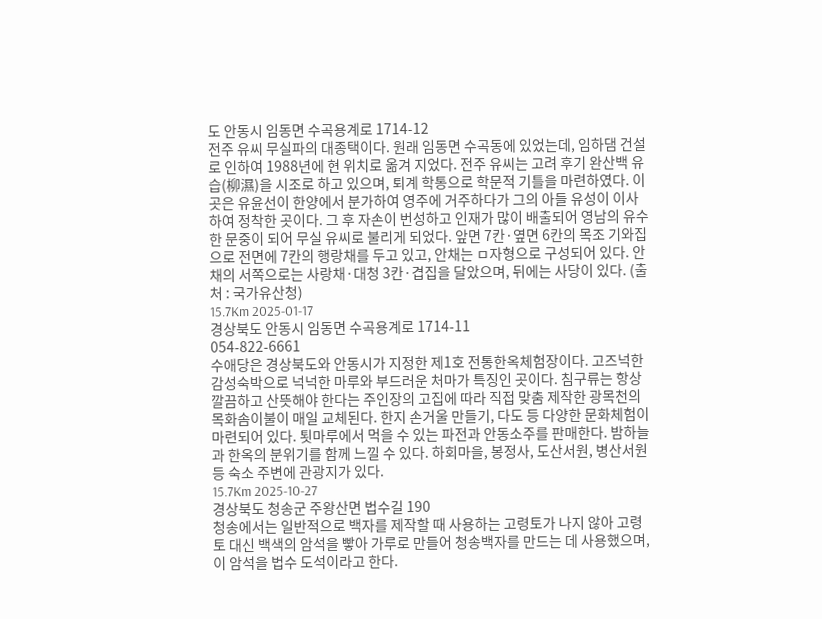도 안동시 임동면 수곡용계로 1714-12
전주 유씨 무실파의 대종택이다. 원래 임동면 수곡동에 있었는데, 임하댐 건설로 인하여 1988년에 현 위치로 옮겨 지었다. 전주 유씨는 고려 후기 완산백 유습(柳濕)을 시조로 하고 있으며, 퇴계 학통으로 학문적 기틀을 마련하였다. 이곳은 유윤선이 한양에서 분가하여 영주에 거주하다가 그의 아들 유성이 이사하여 정착한 곳이다. 그 후 자손이 번성하고 인재가 많이 배출되어 영남의 유수한 문중이 되어 무실 유씨로 불리게 되었다. 앞면 7칸·옆면 6칸의 목조 기와집으로 전면에 7칸의 행랑채를 두고 있고, 안채는 ㅁ자형으로 구성되어 있다. 안채의 서쪽으로는 사랑채·대청 3칸·겹집을 달았으며, 뒤에는 사당이 있다. (출처 : 국가유산청)
15.7Km 2025-01-17
경상북도 안동시 임동면 수곡용계로 1714-11
054-822-6661
수애당은 경상북도와 안동시가 지정한 제1호 전통한옥체험장이다. 고즈넉한 감성숙박으로 넉넉한 마루와 부드러운 처마가 특징인 곳이다. 침구류는 항상 깔끔하고 산뜻해야 한다는 주인장의 고집에 따라 직접 맞춤 제작한 광목천의 목화솜이불이 매일 교체된다. 한지 손거울 만들기, 다도 등 다양한 문화체험이 마련되어 있다. 툇마루에서 먹을 수 있는 파전과 안동소주를 판매한다. 밤하늘과 한옥의 분위기를 함께 느낄 수 있다. 하회마을, 봉정사, 도산서원, 병산서원 등 숙소 주변에 관광지가 있다.
15.7Km 2025-10-27
경상북도 청송군 주왕산면 법수길 190
청송에서는 일반적으로 백자를 제작할 때 사용하는 고령토가 나지 않아 고령토 대신 백색의 암석을 빻아 가루로 만들어 청송백자를 만드는 데 사용했으며, 이 암석을 법수 도석이라고 한다.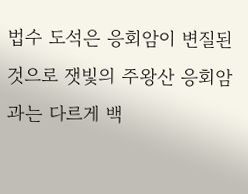법수 도석은 응회암이 변질된 것으로 잿빛의 주왕산 응회암과는 다르게 백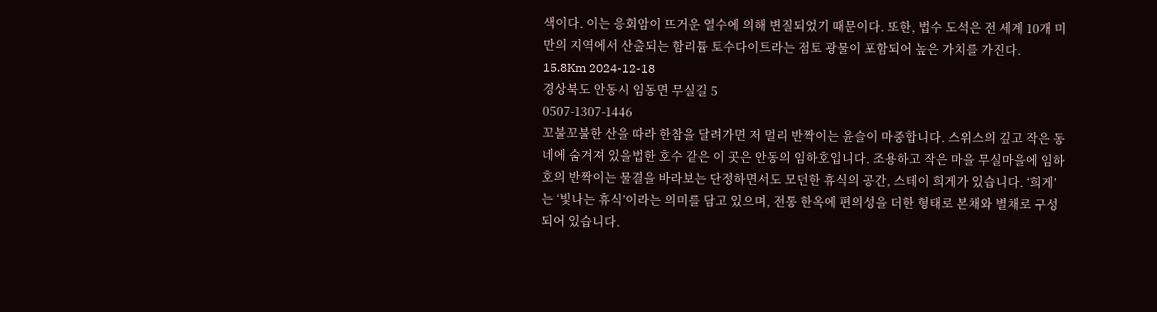색이다. 이는 응회암이 뜨거운 열수에 의해 변질되었기 때문이다. 또한, 법수 도석은 전 세계 10개 미만의 지역에서 산출되는 함리튬 토수다이트라는 점토 광물이 포함되어 높은 가치를 가진다.
15.8Km 2024-12-18
경상북도 안동시 임동면 무실길 5
0507-1307-1446
꼬불꼬불한 산을 따라 한참을 달려가면 저 멀리 반짝이는 윤슬이 마중합니다. 스위스의 깊고 작은 동네에 숨겨져 있을법한 호수 같은 이 곳은 안동의 임하호입니다. 조용하고 작은 마을 무실마을에 임하호의 반짝이는 물결을 바라보는 단정하면서도 모던한 휴식의 공간, 스테이 희게가 있습니다. ‘희게’는 ‘빛나는 휴식’이라는 의미를 담고 있으며, 전통 한옥에 편의성을 더한 형태로 본채와 별채로 구성되어 있습니다.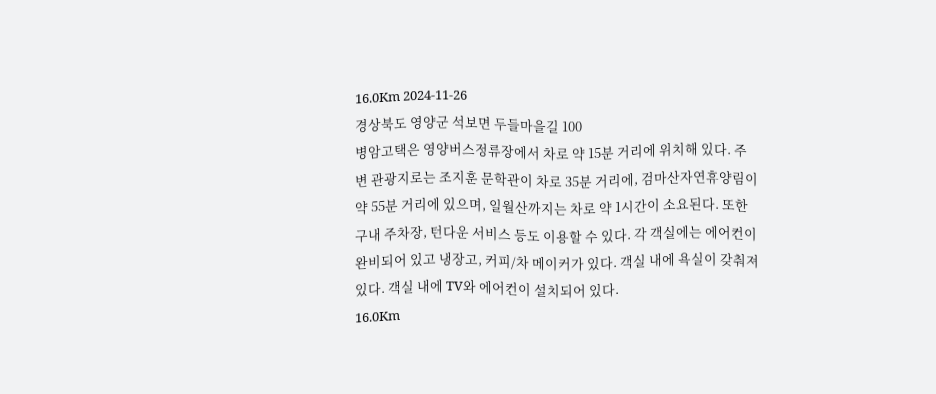16.0Km 2024-11-26
경상북도 영양군 석보면 두들마을길 100
병암고택은 영양버스정류장에서 차로 약 15분 거리에 위치해 있다. 주변 관광지로는 조지훈 문학관이 차로 35분 거리에, 검마산자연휴양림이 약 55분 거리에 있으며, 일월산까지는 차로 약 1시간이 소요된다. 또한 구내 주차장, 턴다운 서비스 등도 이용할 수 있다. 각 객실에는 에어컨이 완비되어 있고 냉장고, 커피/차 메이커가 있다. 객실 내에 욕실이 갖춰져 있다. 객실 내에 TV와 에어컨이 설치되어 있다.
16.0Km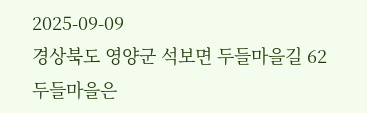2025-09-09
경상북도 영양군 석보면 두들마을길 62
두들마을은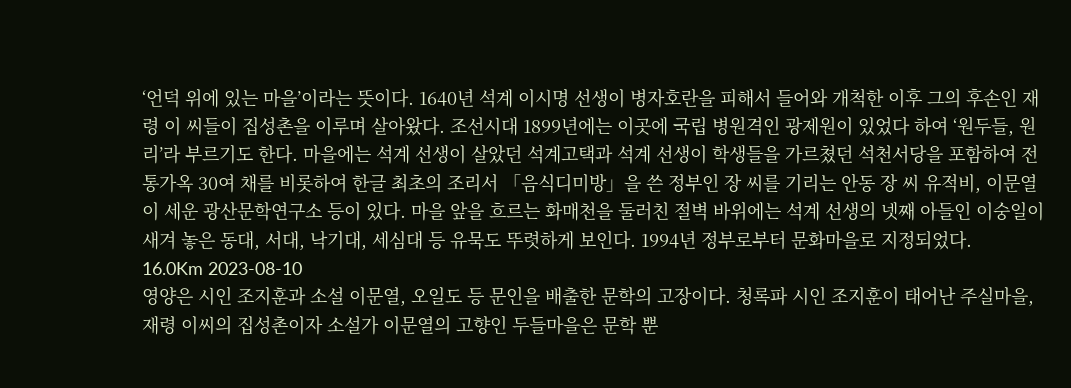‘언덕 위에 있는 마을’이라는 뜻이다. 1640년 석계 이시명 선생이 병자호란을 피해서 들어와 개척한 이후 그의 후손인 재령 이 씨들이 집성촌을 이루며 살아왔다. 조선시대 1899년에는 이곳에 국립 병원격인 광제원이 있었다 하여 ‘원두들, 원리’라 부르기도 한다. 마을에는 석계 선생이 살았던 석계고택과 석계 선생이 학생들을 가르쳤던 석천서당을 포함하여 전통가옥 30여 채를 비롯하여 한글 최초의 조리서 「음식디미방」을 쓴 정부인 장 씨를 기리는 안동 장 씨 유적비, 이문열이 세운 광산문학연구소 등이 있다. 마을 앞을 흐르는 화매천을 둘러친 절벽 바위에는 석계 선생의 넷째 아들인 이숭일이 새겨 놓은 동대, 서대, 낙기대, 세심대 등 유묵도 뚜렷하게 보인다. 1994년 정부로부터 문화마을로 지정되었다.
16.0Km 2023-08-10
영양은 시인 조지훈과 소설 이문열, 오일도 등 문인을 배출한 문학의 고장이다. 청록파 시인 조지훈이 태어난 주실마을, 재령 이씨의 집성촌이자 소설가 이문열의 고향인 두들마을은 문학 뿐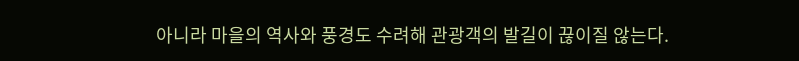아니라 마을의 역사와 풍경도 수려해 관광객의 발길이 끊이질 않는다.